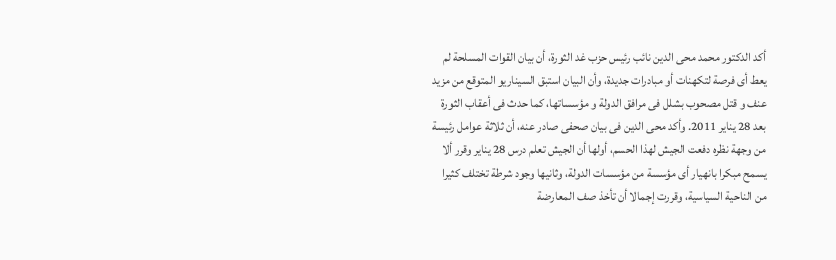أكد الدكتور محمد محى الدين نائب رئيس حزب غد الثورة، أن بيان القوات المسلحة لم يعط أى فرصة لتكهنات أو مبادرات جديدة، وأن البيان استبق السيناريو المتوقع من مزيد عنف و قتل مصحوب بشلل فى مرافق الدولة و مؤسساتها، كما حدث فى أعقاب الثورة بعد 28 يناير 2011. وأكد محى الدين فى بيان صحفى صادر عنه، أن ثلاثة عوامل رئيسة من وجهة نظره دفعت الجيش لهذا الحسم، أولها أن الجيش تعلم درس 28 يناير وقرر ألا يسمح مبكرا بانهيار أى مؤسسة من مؤسسات الدولة، وثانيها وجود شرطة تختلف كثيرا من الناحية السياسية، وقررت إجمالا أن تأخذ صف المعارضة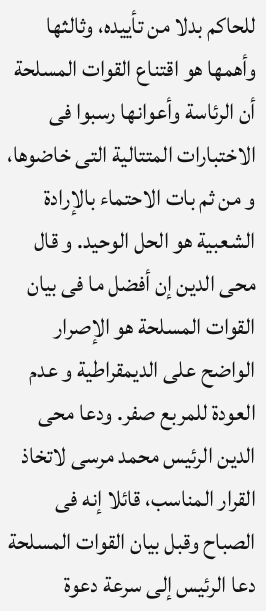للحاكم بدلا من تأييده، وثالثها وأهمها هو اقتناع القوات المسلحة أن الرئاسة وأعوانها رسبوا فى الاختبارات المتتالية التى خاضوها، و من ثم بات الاحتماء بالإرادة الشعبية هو الحل الوحيد. و قال محى الدين إن أفضل ما فى بيان القوات المسلحة هو الإصرار الواضح على الديمقراطية و عدم العودة للمربع صفر. ودعا محى الدين الرئيس محمد مرسى لاتخاذ القرار المناسب، قائلا إنه فى الصباح وقبل بيان القوات المسلحة دعا الرئيس إلى سرعة دعوة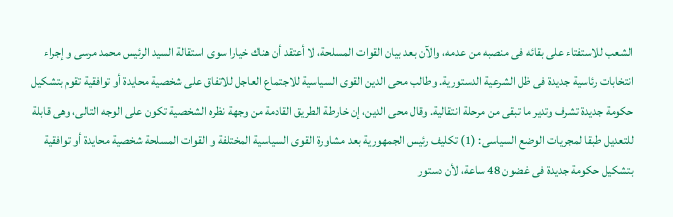الشعب للاستفتاء على بقائه فى منصبه من عدمه، والآن بعد بيان القوات المسلحة، لا أعتقد أن هناك خيارا سوى استقالة السيد الرئيس محمد مرسى و إجراء انتخابات رئاسية جديدة فى ظل الشرعية الدستورية. وطالب محى الدين القوى السياسية للاجتماع العاجل للاتفاق على شخصية محايدة أو توافقية تقوم بتشكيل حكومة جديدة تشرف وتدير ما تبقى من مرحلة انتقالية. وقال محى الدين، إن خارطة الطريق القادمة من وجهة نظره الشخصية تكون على الوجه التالى، وهى قابلة للتعديل طبقا لمجريات الوضع السياسى: (1) تكليف رئيس الجمهورية بعد مشاورة القوى السياسية المختلفة و القوات المسلحة شخصية محايدة أو توافقية بتشكيل حكومة جديدة فى غضون 48 ساعة، لأن دستور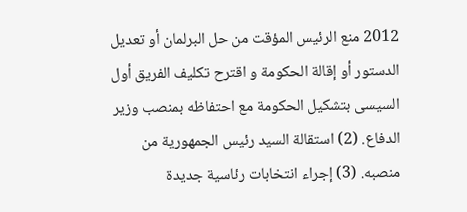2012 منع الرئيس المؤقت من حل البرلمان أو تعديل الدستور أو إقالة الحكومة و اقترح تكليف الفريق أول السيسى بتشكيل الحكومة مع احتفاظه بمنصب وزير الدفاع. (2) استقالة السيد رئيس الجمهورية من منصبه. (3) إجراء انتخابات رئاسية جديدة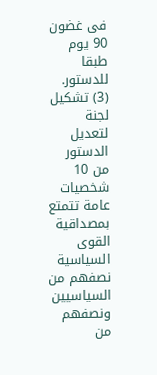فى غضون 90 يوم طبقا للدستور. (3) تشكيل لجنة لتعديل الدستور من 10 شخصيات عامة تتمتع بمصداقية القوى السياسية نصفهم من السياسيين ونصفهم من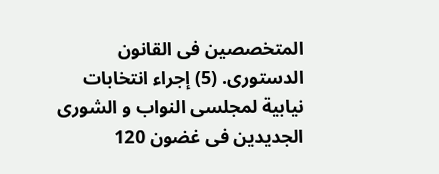المتخصصين فى القانون الدستورى. (5) إجراء انتخابات نيابية لمجلسى النواب و الشورى الجديدين فى غضون 120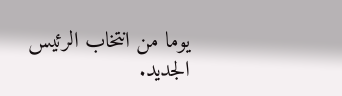يوما من انتخاب الرئيس الجديد.